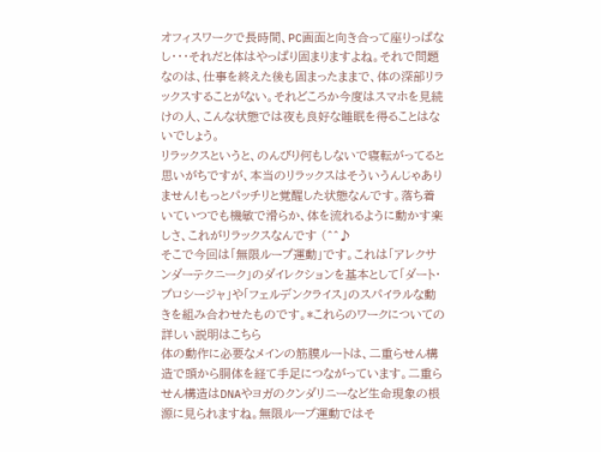オフィスワークで長時間、PC画面と向き合って座りっぱなし・・・それだと体はやっぱり固まりますよね。それで問題なのは、仕事を終えた後も固まったままで、体の深部リラックスすることがない。それどころか今度はスマホを見続けの人、こんな状態では夜も良好な睡眠を得ることはないでしょう。
リラックスというと、のんびり何もしないで寝転がってると思いがちですが、本当のリラックスはそういうんじゃありません!もっとパッチリと覚醒した状態なんです。落ち着いていつでも機敏で滑らか、体を流れるように動かす楽しさ、これがリラックスなんです (^^♪
そこで今回は「無限ループ運動」です。これは「アレクサンダーテクニーク」のダイレクションを基本として「ダート・プロシージャ」や「フェルデンクライス」のスパイラルな動きを組み合わせたものです。*これらのワークについての詳しい説明はこちら
体の動作に必要なメインの筋膜ルートは、二重らせん構造で頭から胴体を経て手足につながっています。二重らせん構造はDNAやヨガのクンダリニーなど生命現象の根源に見られますね。無限ループ運動ではそ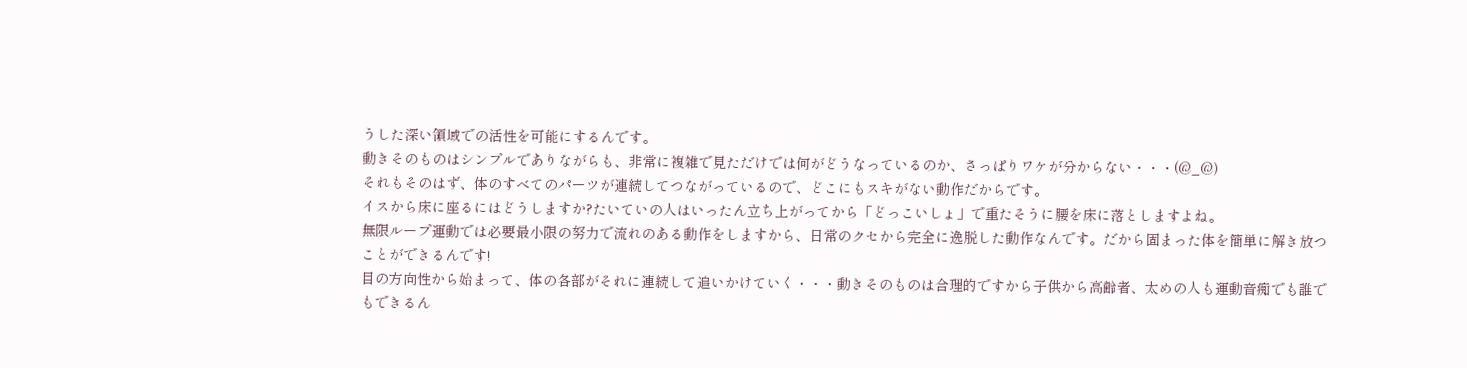うした深い領域での活性を可能にするんです。
動きそのものはシンプルでありながらも、非常に複雑で見ただけでは何がどうなっているのか、さっぱりワケが分からない・・・(@_@)
それもそのはず、体のすべてのパーツが連続してつながっているので、どこにもスキがない動作だからです。
イスから床に座るにはどうしますか?たいていの人はいったん立ち上がってから「どっこいしょ」で重たそうに腰を床に落としますよね。
無限ループ運動では必要最小限の努力で流れのある動作をしますから、日常のクセから完全に逸脱した動作なんです。だから固まった体を簡単に解き放つことができるんです!
目の方向性から始まって、体の各部がそれに連続して追いかけていく・・・動きそのものは合理的ですから子供から高齢者、太めの人も運動音痴でも誰でもできるん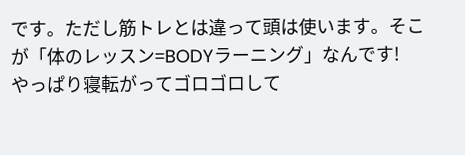です。ただし筋トレとは違って頭は使います。そこが「体のレッスン=BODYラーニング」なんです!
やっぱり寝転がってゴロゴロして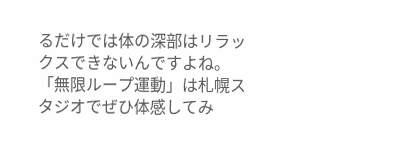るだけでは体の深部はリラックスできないんですよね。「無限ループ運動」は札幌スタジオでぜひ体感してみ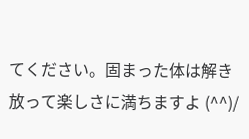てください。固まった体は解き放って楽しさに満ちますよ (^^)/